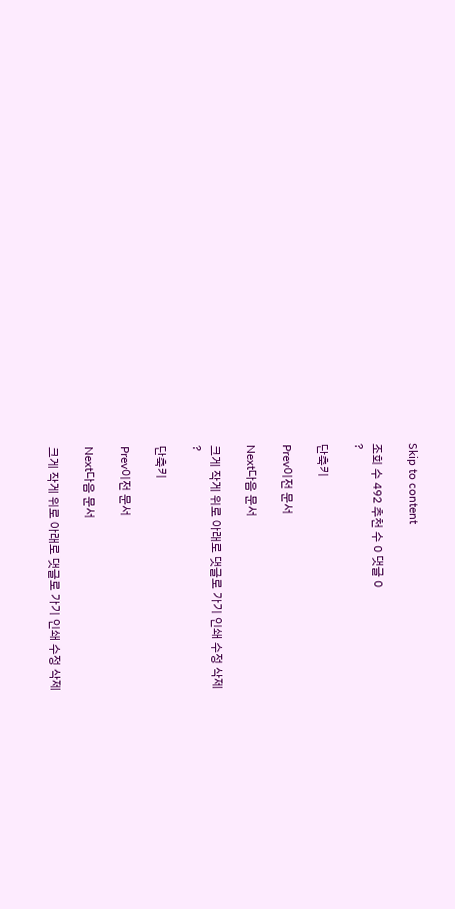Skip to content

조회 수 492 추천 수 0 댓글 0
?

단축키

Prev이전 문서

Next다음 문서

크게 작게 위로 아래로 댓글로 가기 인쇄 수정 삭제
?

단축키

Prev이전 문서

Next다음 문서

크게 작게 위로 아래로 댓글로 가기 인쇄 수정 삭제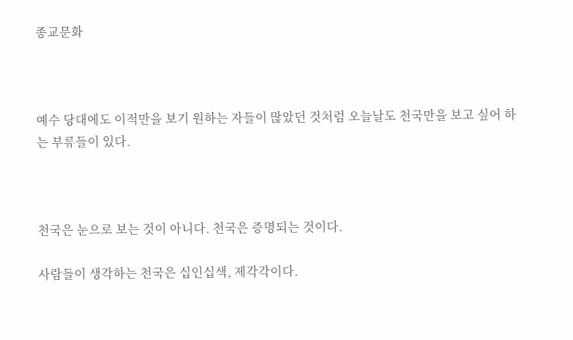종교문화



예수 당대에도 이적만을 보기 원하는 자들이 많았던 것처럼 오늘날도 천국만을 보고 싶어 하는 부류들이 있다.



천국은 눈으로 보는 것이 아니다. 천국은 증명되는 것이다.

사람들이 생각하는 천국은 십인십색, 제각각이다.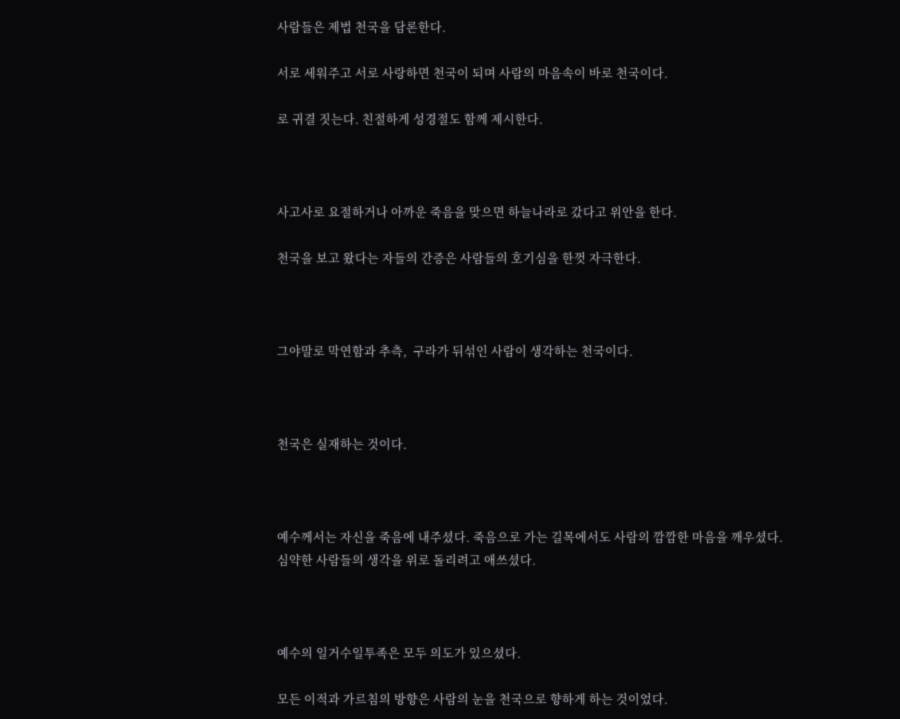사람들은 제법 천국을 담론한다.

서로 세워주고 서로 사랑하면 천국이 되며 사람의 마음속이 바로 천국이다.

로 귀결 짓는다. 친절하게 성경절도 함께 제시한다.



사고사로 요절하거나 아까운 죽음을 맞으면 하늘나라로 갔다고 위안을 한다.

천국을 보고 왔다는 자들의 간증은 사람들의 호기심을 한껏 자극한다.



그야말로 막연함과 추측,  구라가 뒤섞인 사람이 생각하는 천국이다.



천국은 실재하는 것이다.



예수께서는 자신을 죽음에 내주셨다. 죽음으로 가는 길목에서도 사람의 깜깜한 마음을 깨우셨다. 심약한 사람들의 생각을 위로 돌리려고 애쓰셨다.



예수의 일거수일투족은 모두 의도가 있으셨다.

모든 이적과 가르침의 방향은 사람의 눈을 천국으로 향하게 하는 것이었다.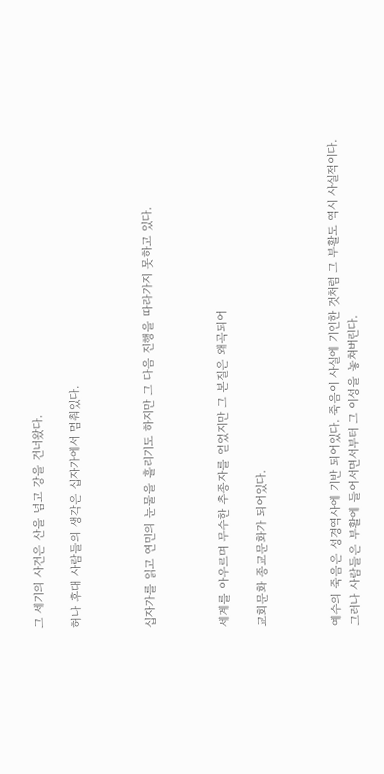그 세기의 사건은 산을 넘고 강을 건너왔다.

허나 후대 사람들의 생각은 십자가에서 멈춰있다.



십자가를 읽고 연민의 눈물을 흘리기도 하지만 그 다음 진행을 따라가지 못하고 있다.



세계를 아우르며 무수한 추종자를 얻었지만 그 본질은 왜곡되어

교회문화 종교문화가 되어있다.



예수의 죽음은 성경역사에 기반 되어있다. 죽음이 사실에 기인한 것처럼 그 부활도 역시 사실적이다. 그러나 사람들은 부활에 들어서면서부터 그 이성을 놓쳐버린다.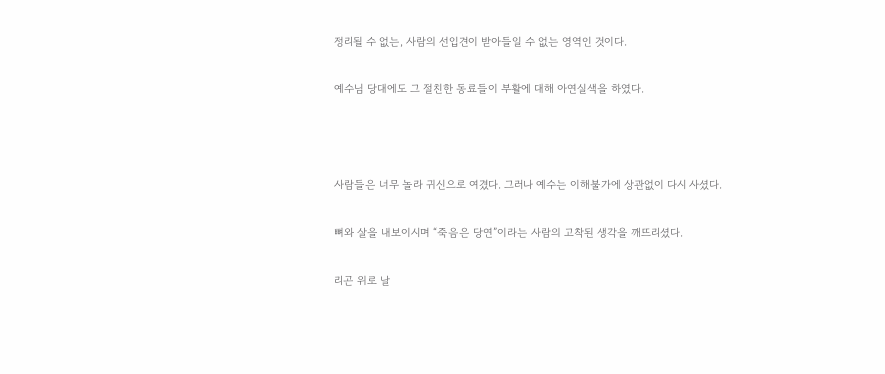정리될 수 없는, 사람의 선입견이 받아들일 수 없는 영역인 것이다.

예수님 당대에도 그 절친한 동료들이 부활에 대해 아연실색을 하였다.



사람들은 너무 놀라 귀신으로 여겼다. 그러나 예수는 이해불가에 상관없이 다시 사셨다.

뼈와 살을 내보이시며 “죽음은 당연”이라는 사람의 고착된 생각을 깨뜨리셨다.

리곤 위로 날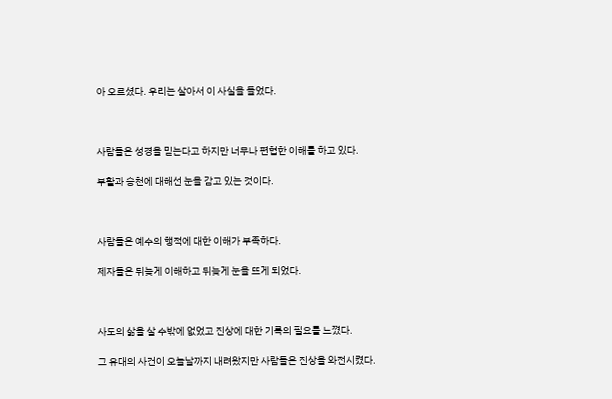아 오르셨다. 우리는 살아서 이 사실을 들었다.



사람들은 성경을 믿는다고 하지만 너무나 편협한 이해를 하고 있다.

부활과 승천에 대해선 눈을 감고 있는 것이다.



사람들은 예수의 행적에 대한 이해가 부족하다.

제자들은 뒤늦게 이해하고 뒤늦게 눈을 뜨게 되었다.



사도의 삶을 살 수밖에 없었고 진상에 대한 기록의 필요를 느꼈다.

그 유대의 사건이 오늘날까지 내려왔지만 사람들은 진상을 와전시켰다.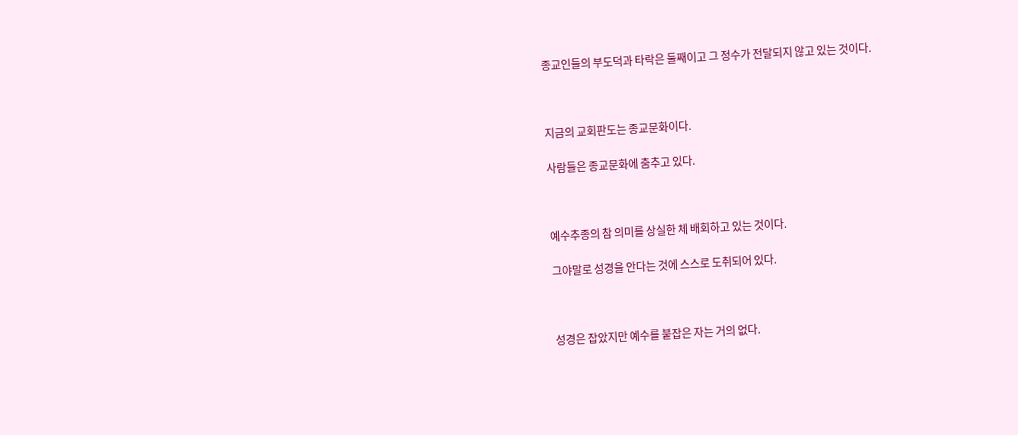종교인들의 부도덕과 타락은 둘째이고 그 정수가 전달되지 않고 있는 것이다.



지금의 교회판도는 종교문화이다.

사람들은 종교문화에 춤추고 있다.



예수추종의 참 의미를 상실한 체 배회하고 있는 것이다.

그야말로 성경을 안다는 것에 스스로 도취되어 있다.



성경은 잡았지만 예수를 붙잡은 자는 거의 없다.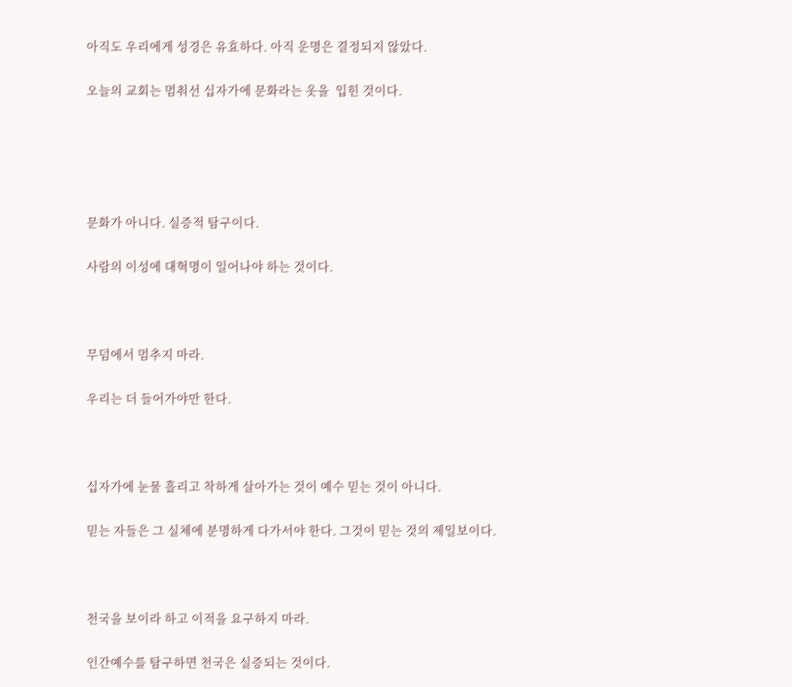아직도 우리에게 성경은 유효하다. 아직 운명은 결정되지 않았다.

오늘의 교회는 멈춰선 십자가에 문화라는 옷을  입힌 것이다.





문화가 아니다. 실증적 탐구이다.

사람의 이성에 대혁명이 일어나야 하는 것이다.



무덤에서 멈추지 마라.

우리는 더 들어가야만 한다.



십자가에 눈물 흘리고 착하게 살아가는 것이 예수 믿는 것이 아니다.

믿는 자들은 그 실체에 분명하게 다가서야 한다. 그것이 믿는 것의 제일보이다.



천국을 보이라 하고 이적을 요구하지 마라.

인간예수를 탐구하면 천국은 실증되는 것이다.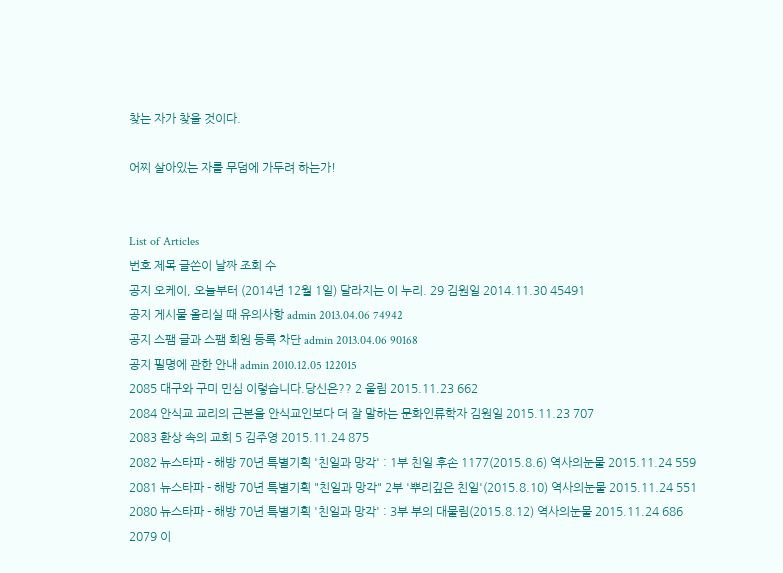찾는 자가 찾을 것이다.

어찌 살아있는 자를 무덤에 가두려 하는가!


List of Articles
번호 제목 글쓴이 날짜 조회 수
공지 오케이, 오늘부터 (2014년 12월 1일) 달라지는 이 누리. 29 김원일 2014.11.30 45491
공지 게시물 올리실 때 유의사항 admin 2013.04.06 74942
공지 스팸 글과 스팸 회원 등록 차단 admin 2013.04.06 90168
공지 필명에 관한 안내 admin 2010.12.05 122015
2085 대구와 구미 민심 이렇습니다.당신은?? 2 울림 2015.11.23 662
2084 안식교 교리의 근본을 안식교인보다 더 잘 말하는 문화인류학자 김원일 2015.11.23 707
2083 환상 속의 교회 5 김주영 2015.11.24 875
2082 뉴스타파 - 해방 70년 특별기획 '친일과 망각' : 1부 친일 후손 1177(2015.8.6) 역사의눈물 2015.11.24 559
2081 뉴스타파 - 해방 70년 특별기획 "친일과 망각" 2부 '뿌리깊은 친일'(2015.8.10) 역사의눈물 2015.11.24 551
2080 뉴스타파 - 해방 70년 특별기획 '친일과 망각' : 3부 부의 대물림(2015.8.12) 역사의눈물 2015.11.24 686
2079 이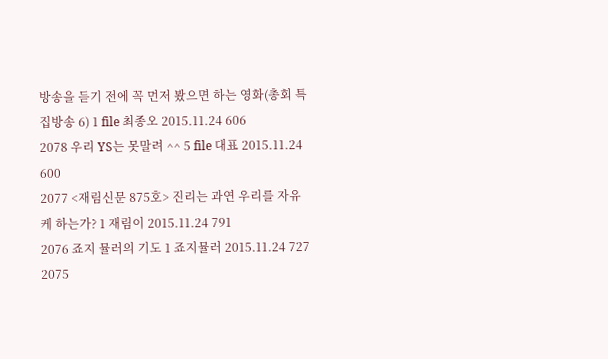방송을 듣기 전에 꼭 먼저 봤으면 하는 영화(총회 특집방송 6) 1 file 최종오 2015.11.24 606
2078 우리 YS는 못말려 ^^ 5 file 대표 2015.11.24 600
2077 <재림신문 875호> 진리는 과연 우리를 자유케 하는가? 1 재림이 2015.11.24 791
2076 죠지 뮬러의 기도 1 죠지뮬러 2015.11.24 727
2075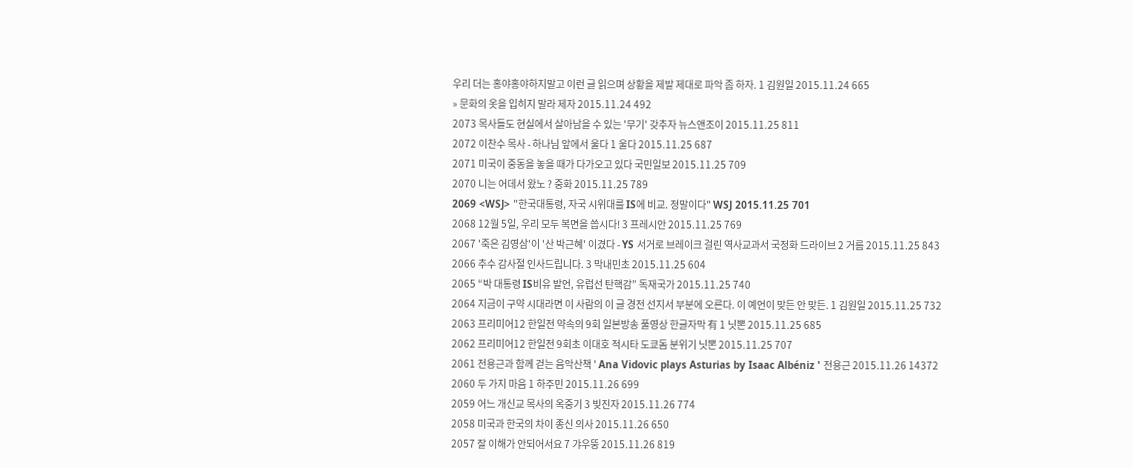우리 더는 홍야홍야하지말고 이런 글 읽으며 상황을 제발 제대로 파악 좀 하자. 1 김원일 2015.11.24 665
» 문화의 옷을 입히지 말라 제자 2015.11.24 492
2073 목사들도 현실에서 살아남을 수 있는 '무기' 갖추자 뉴스앤조이 2015.11.25 811
2072 이찬수 목사 - 하나님 앞에서 울다 1 울다 2015.11.25 687
2071 미국이 중동을 놓을 때가 다가오고 있다 국민일보 2015.11.25 709
2070 니는 어데서 왔노 ? 중화 2015.11.25 789
2069 <WSJ> "한국대통령, 자국 시위대를 IS에 비교. 정말이다" WSJ 2015.11.25 701
2068 12월 5일, 우리 모두 복면을 씁시다! 3 프레시안 2015.11.25 769
2067 '죽은 김영삼'이 '산 박근혜' 이겼다 - YS 서거로 브레이크 걸린 역사교과서 국정화 드라이브 2 거름 2015.11.25 843
2066 추수 감사절 인사드립니다. 3 막내민초 2015.11.25 604
2065 “박 대통령 IS비유 발언, 유럽선 탄핵감” 독재국가 2015.11.25 740
2064 지금이 구약 시대라면 이 사람의 이 글 경전 선지서 부분에 오른다. 이 예언이 맞든 안 맞든. 1 김원일 2015.11.25 732
2063 프리미어12 한일전 약속의 9회 일본방송 풀영상 한글자막 有 1 닛뽄 2015.11.25 685
2062 프리미어12 한일전 9회초 이대호 적시타 도쿄돔 분위기 닛뽄 2015.11.25 707
2061 전용근과 함께 걷는 음악산책 ' Ana Vidovic plays Asturias by Isaac Albéniz ' 전용근 2015.11.26 14372
2060 두 가지 마음 1 하주민 2015.11.26 699
2059 어느 개신교 목사의 옥중기 3 빚진자 2015.11.26 774
2058 미국과 한국의 차이 종신 의사 2015.11.26 650
2057 잘 이해가 안되어서요 7 갸우뚱 2015.11.26 819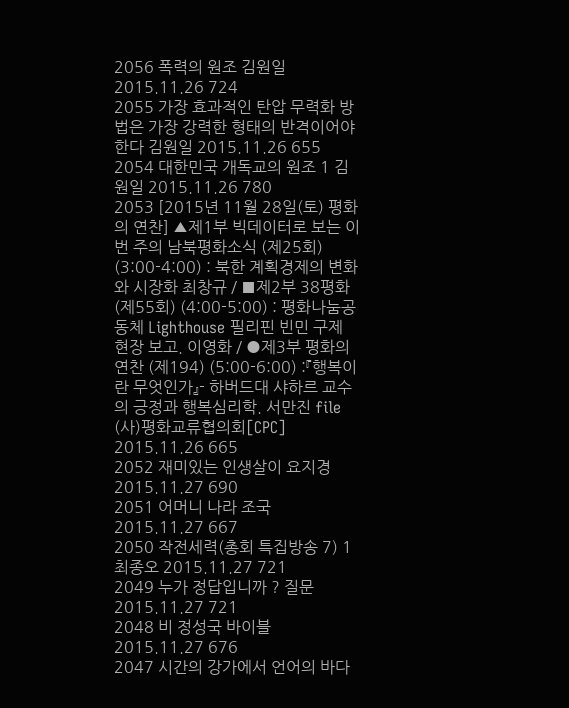2056 폭력의 원조 김원일 2015.11.26 724
2055 가장 효과적인 탄압 무력화 방법은 가장 강력한 형태의 반격이어야 한다 김원일 2015.11.26 655
2054 대한민국 개독교의 원조 1 김원일 2015.11.26 780
2053 [2015년 11월 28일(토) 평화의 연찬] ▲제1부 빅데이터로 보는 이번 주의 남북평화소식 (제25회) (3:00-4:00) : 북한 계획경제의 변화와 시장화 최창규 / ■제2부 38평화 (제55회) (4:00-5:00) : 평화나눔공동체 Lighthouse 필리핀 빈민 구제 현장 보고. 이영화 / ●제3부 평화의 연찬 (제194) (5:00-6:00) :『행복이란 무엇인가』- 하버드대 샤하르 교수의 긍정과 행복심리학. 서만진 file (사)평화교류협의회[CPC] 2015.11.26 665
2052 재미있는 인생살이 요지경 2015.11.27 690
2051 어머니 나라 조국 2015.11.27 667
2050 작전세력(총회 특집방송 7) 1 최종오 2015.11.27 721
2049 누가 정답입니까 ? 질문 2015.11.27 721
2048 비 정성국 바이블 2015.11.27 676
2047 시간의 강가에서 언어의 바다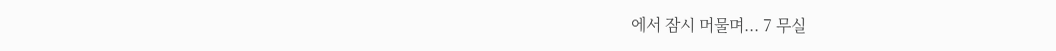에서 잠시 머물며... 7 무실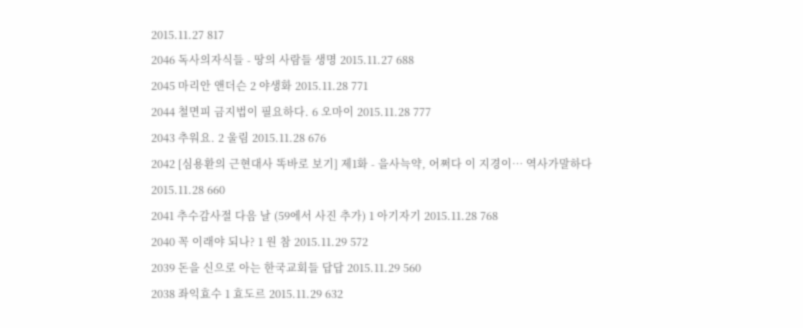2015.11.27 817
2046 독사의자식들 - 땅의 사람들 생명 2015.11.27 688
2045 마리안 앤더슨 2 야생화 2015.11.28 771
2044 철면피 금지법이 필요하다. 6 오마이 2015.11.28 777
2043 추워요. 2 울림 2015.11.28 676
2042 [심용환의 근현대사 똑바로 보기] 제1화 - 을사늑약, 어쩌다 이 지경이… 역사가말하다 2015.11.28 660
2041 추수감사절 다음 날 (59에서 사진 추가) 1 아기자기 2015.11.28 768
2040 꼭 이래야 되나? 1 원 참 2015.11.29 572
2039 돈을 신으로 아는 한국교회들 답답 2015.11.29 560
2038 좌익효수 1 효도르 2015.11.29 632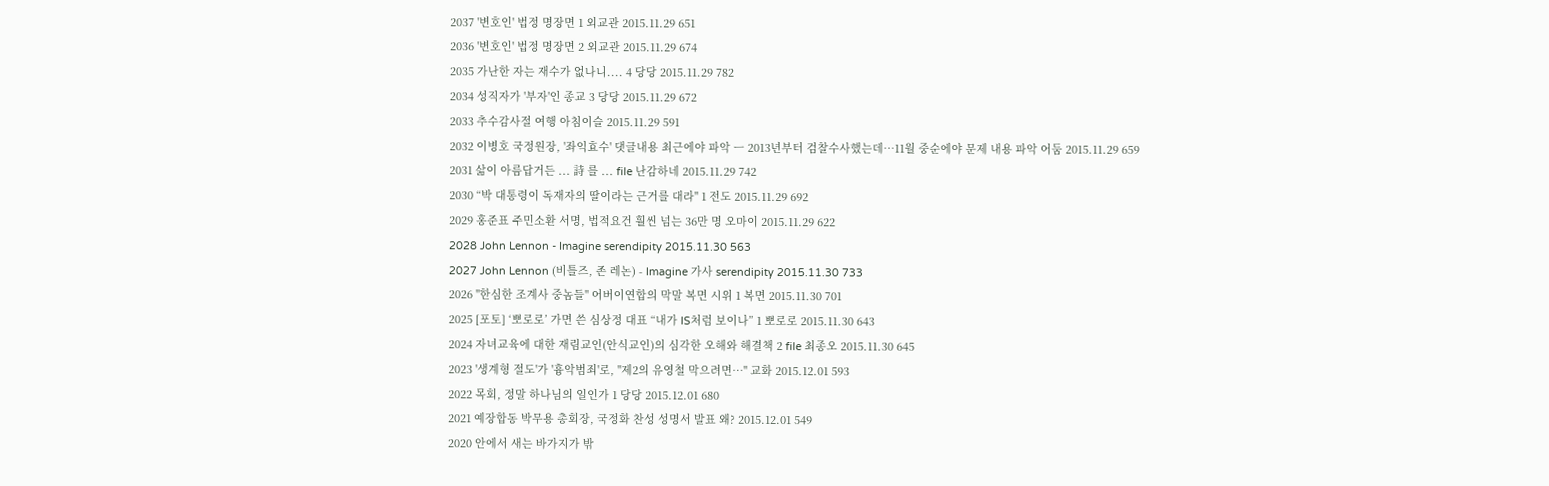2037 '변호인' 법정 명장면 1 외교관 2015.11.29 651
2036 '변호인' 법정 명장면 2 외교관 2015.11.29 674
2035 가난한 자는 재수가 없나니.... 4 당당 2015.11.29 782
2034 성직자가 '부자'인 종교 3 당당 2015.11.29 672
2033 추수감사절 여행 아침이슬 2015.11.29 591
2032 이병호 국정원장, '좌익효수' 댓글내용 최근에야 파악 ㅡ 2013년부터 검찰수사했는데…11월 중순에야 문제 내용 파악 어둠 2015.11.29 659
2031 삶이 아름답거든 ... 詩 를 ... file 난감하네 2015.11.29 742
2030 “박 대통령이 독재자의 딸이라는 근거를 대라" 1 전도 2015.11.29 692
2029 홍준표 주민소환 서명, 법적요건 훨씬 넘는 36만 명 오마이 2015.11.29 622
2028 John Lennon - Imagine serendipity 2015.11.30 563
2027 John Lennon (비틀즈, 존 레논) - Imagine 가사 serendipity 2015.11.30 733
2026 "한심한 조계사 중놈들" 어버이연합의 막말 복면 시위 1 복면 2015.11.30 701
2025 [포토] ‘뽀로로’ 가면 쓴 심상정 대표 “내가 IS처럼 보이나” 1 뽀로로 2015.11.30 643
2024 자녀교육에 대한 재림교인(안식교인)의 심각한 오해와 해결책 2 file 최종오 2015.11.30 645
2023 '생계형 절도'가 '흉악범죄'로, "제2의 유영철 막으려면…" 교화 2015.12.01 593
2022 목회, 정말 하나님의 일인가 1 당당 2015.12.01 680
2021 예장합동 박무용 총회장, 국정화 찬성 성명서 발표 왜? 2015.12.01 549
2020 안에서 새는 바가지가 밖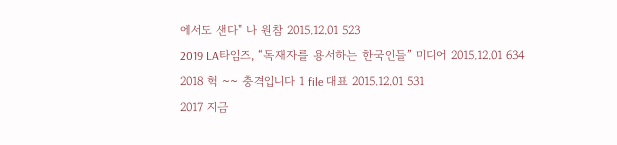에서도 샌다" 나 원참 2015.12.01 523
2019 LA타임즈, “독재자를 용서하는 한국인들” 미디어 2015.12.01 634
2018 헉 ~~ 충격입니다 1 file 대표 2015.12.01 531
2017 지금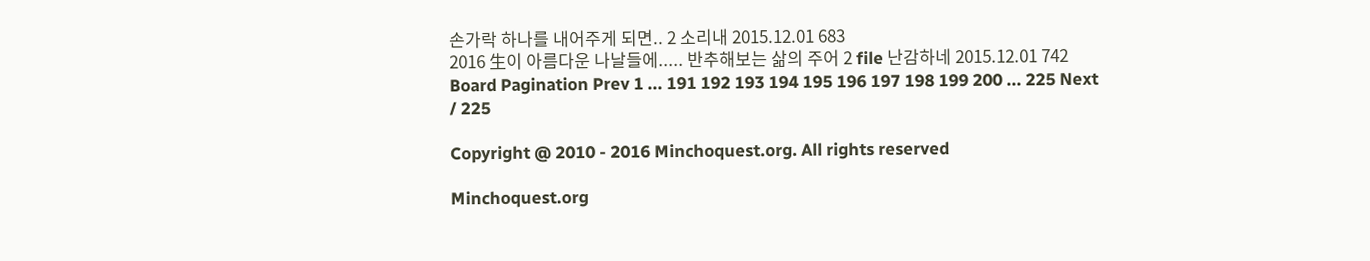손가락 하나를 내어주게 되면.. 2 소리내 2015.12.01 683
2016 生이 아름다운 나날들에..... 반추해보는 삶의 주어 2 file 난감하네 2015.12.01 742
Board Pagination Prev 1 ... 191 192 193 194 195 196 197 198 199 200 ... 225 Next
/ 225

Copyright @ 2010 - 2016 Minchoquest.org. All rights reserved

Minchoquest.org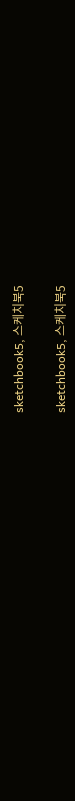sketchbook5, 스케치북5

sketchbook5, 스케치북5